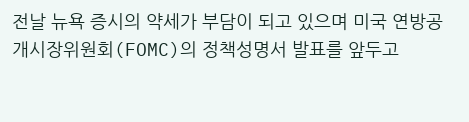전날 뉴욕 증시의 약세가 부담이 되고 있으며 미국 연방공개시장위원회(FOMC)의 정책성명서 발표를 앞두고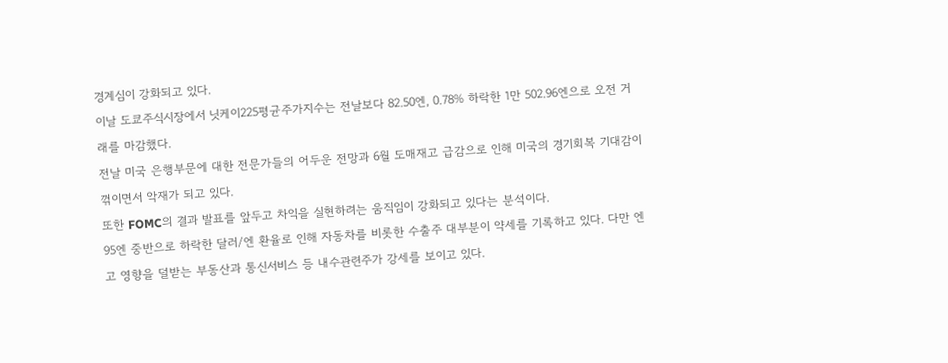경계심이 강화되고 있다.
이날 도쿄주식시장에서 닛케이225평균주가지수는 전날보다 82.50엔, 0.78% 하락한 1만 502.96엔으로 오전 거래를 마감했다.
전날 미국 은행부문에 대한 전문가들의 어두운 전망과 6월 도매재고 급감으로 인해 미국의 경기회복 기대감이 꺾이면서 악재가 되고 있다.
또한 FOMC의 결과 발표를 앞두고 차익을 실현하려는 움직임이 강화되고 있다는 분석이다.
95엔 중반으로 하락한 달러/엔 환율로 인해 자동차를 비롯한 수출주 대부분이 약세를 기록하고 있다. 다만 엔고 영향을 덜받는 부동산과 통신서비스 등 내수관련주가 강세를 보이고 있다.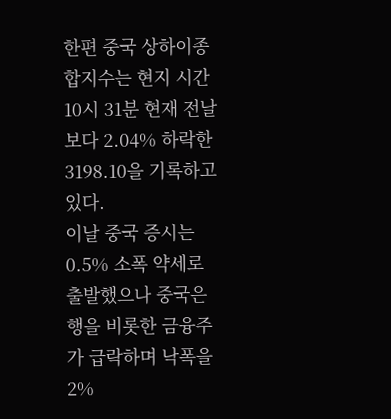한편 중국 상하이종합지수는 현지 시간 10시 31분 현재 전날보다 2.04% 하락한 3198.10을 기록하고 있다.
이날 중국 증시는 0.5% 소폭 약세로 출발했으나 중국은행을 비롯한 금융주가 급락하며 낙폭을 2%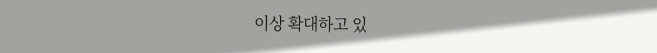이상 확대하고 있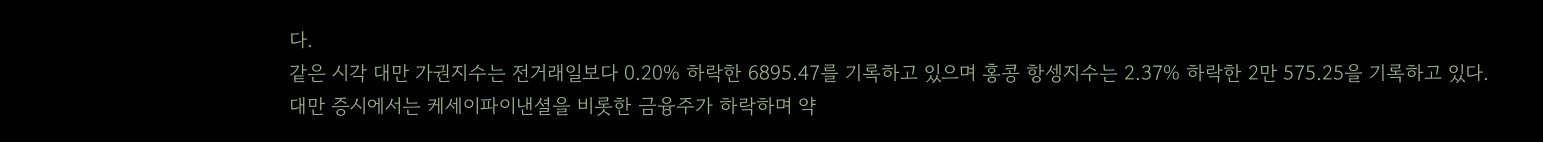다.
같은 시각 대만 가권지수는 전거래일보다 0.20% 하락한 6895.47를 기록하고 있으며 홍콩 항셍지수는 2.37% 하락한 2만 575.25을 기록하고 있다.
대만 증시에서는 케세이파이낸셜을 비롯한 금융주가 하락하며 약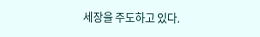세장을 주도하고 있다.